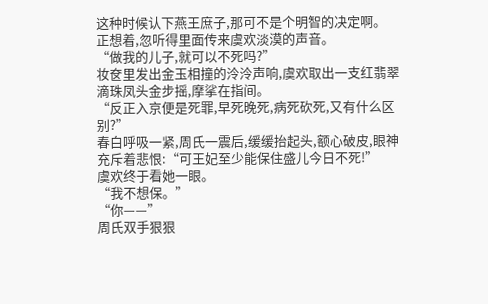这种时候认下燕王庶子,那可不是个明智的决定啊。
正想着,忽听得里面传来虞欢淡漠的声音。
“做我的儿子,就可以不死吗?”
妆奁里发出金玉相撞的泠泠声响,虞欢取出一支红翡翠滴珠凤头金步摇,摩挲在指间。
“反正入京便是死罪,早死晚死,病死砍死,又有什么区别?”
春白呼吸一紧,周氏一震后,缓缓抬起头,额心破皮,眼神充斥着悲恨:“可王妃至少能保住盛儿今日不死!”
虞欢终于看她一眼。
“我不想保。”
“你——”
周氏双手狠狠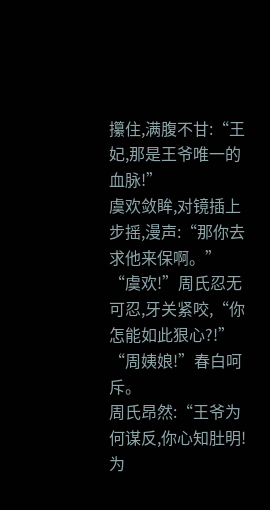攥住,满腹不甘:“王妃,那是王爷唯一的血脉!”
虞欢敛眸,对镜插上步摇,漫声:“那你去求他来保啊。”
“虞欢!”周氏忍无可忍,牙关紧咬,“你怎能如此狠心?!”
“周姨娘!”春白呵斥。
周氏昂然:“王爷为何谋反,你心知肚明!为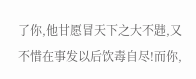了你,他甘愿冒天下之大不韪,又不惜在事发以后饮毒自尽!而你,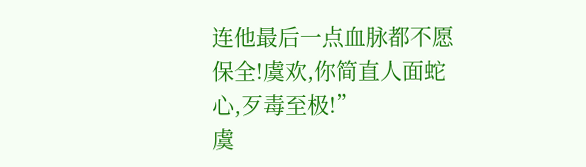连他最后一点血脉都不愿保全!虞欢,你简直人面蛇心,歹毒至极!”
虞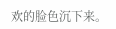欢的脸色沉下来。